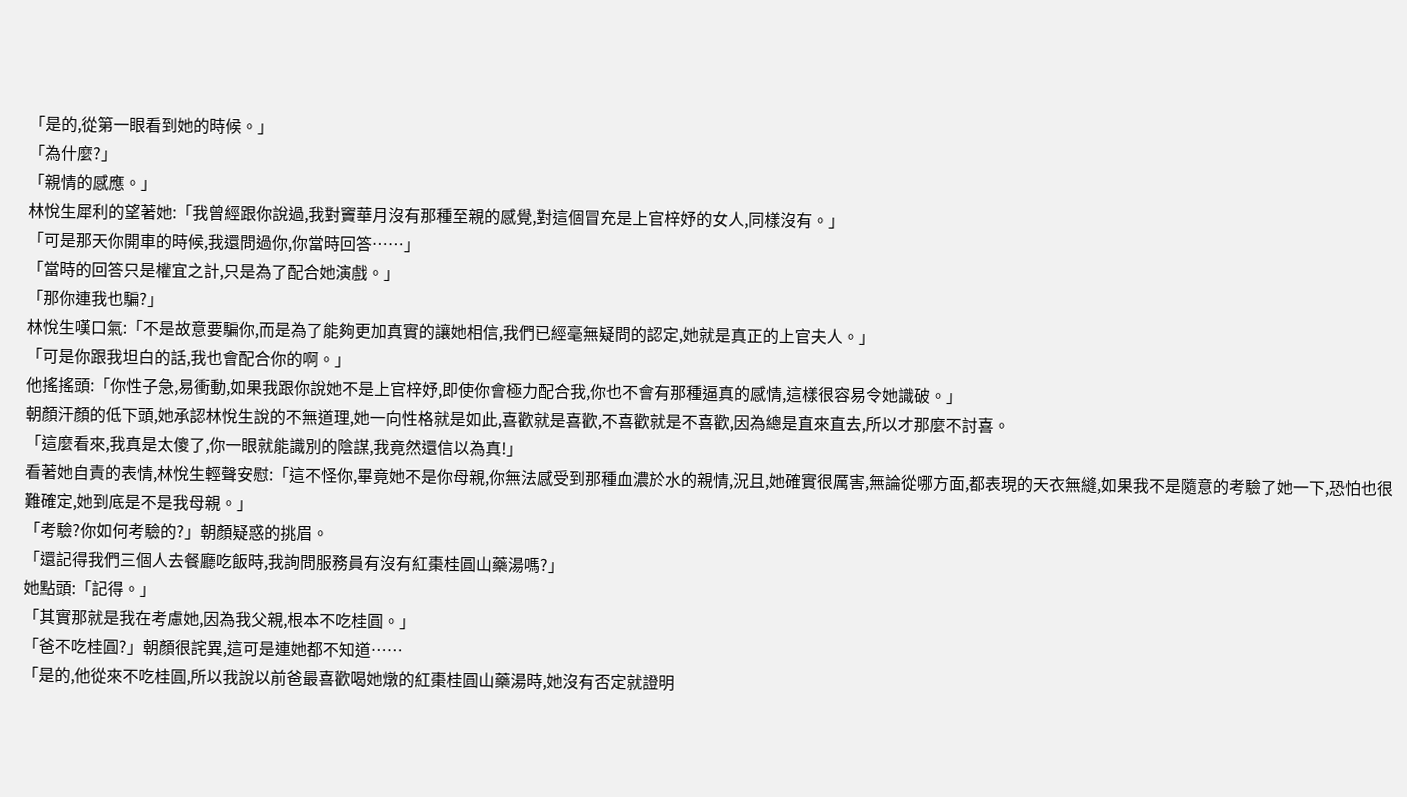「是的,從第一眼看到她的時候。」
「為什麼?」
「親情的感應。」
林悅生犀利的望著她:「我曾經跟你說過,我對竇華月沒有那種至親的感覺,對這個冒充是上官梓妤的女人,同樣沒有。」
「可是那天你開車的時候,我還問過你,你當時回答……」
「當時的回答只是權宜之計,只是為了配合她演戲。」
「那你連我也騙?」
林悅生嘆口氣:「不是故意要騙你,而是為了能夠更加真實的讓她相信,我們已經毫無疑問的認定,她就是真正的上官夫人。」
「可是你跟我坦白的話,我也會配合你的啊。」
他搖搖頭:「你性子急,易衝動,如果我跟你說她不是上官梓妤,即使你會極力配合我,你也不會有那種逼真的感情,這樣很容易令她識破。」
朝顏汗顏的低下頭,她承認林悅生說的不無道理,她一向性格就是如此,喜歡就是喜歡,不喜歡就是不喜歡,因為總是直來直去,所以才那麼不討喜。
「這麼看來,我真是太傻了,你一眼就能識別的陰謀,我竟然還信以為真!」
看著她自責的表情,林悅生輕聲安慰:「這不怪你,畢竟她不是你母親,你無法感受到那種血濃於水的親情,況且,她確實很厲害,無論從哪方面,都表現的天衣無縫,如果我不是隨意的考驗了她一下,恐怕也很難確定,她到底是不是我母親。」
「考驗?你如何考驗的?」朝顏疑惑的挑眉。
「還記得我們三個人去餐廳吃飯時,我詢問服務員有沒有紅棗桂圓山藥湯嗎?」
她點頭:「記得。」
「其實那就是我在考慮她,因為我父親,根本不吃桂圓。」
「爸不吃桂圓?」朝顏很詫異,這可是連她都不知道……
「是的,他從來不吃桂圓,所以我說以前爸最喜歡喝她燉的紅棗桂圓山藥湯時,她沒有否定就證明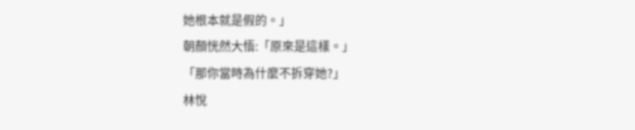她根本就是假的。」
朝顏恍然大悟:「原來是這樣。」
「那你當時為什麼不拆穿她?」
林悅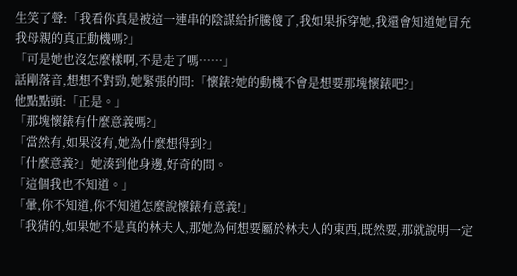生笑了聲:「我看你真是被這一連串的陰謀給折騰傻了,我如果拆穿她,我還會知道她冒充我母親的真正動機嗎?」
「可是她也沒怎麼樣啊,不是走了嗎……」
話剛落音,想想不對勁,她緊張的問:「懷錶?她的動機不會是想要那塊懷錶吧?」
他點點頭:「正是。」
「那塊懷錶有什麼意義嗎?」
「當然有,如果沒有,她為什麼想得到?」
「什麼意義?」她湊到他身邊,好奇的問。
「這個我也不知道。」
「暈,你不知道,你不知道怎麼說懷錶有意義!」
「我猜的,如果她不是真的林夫人,那她為何想要屬於林夫人的東西,既然要,那就說明一定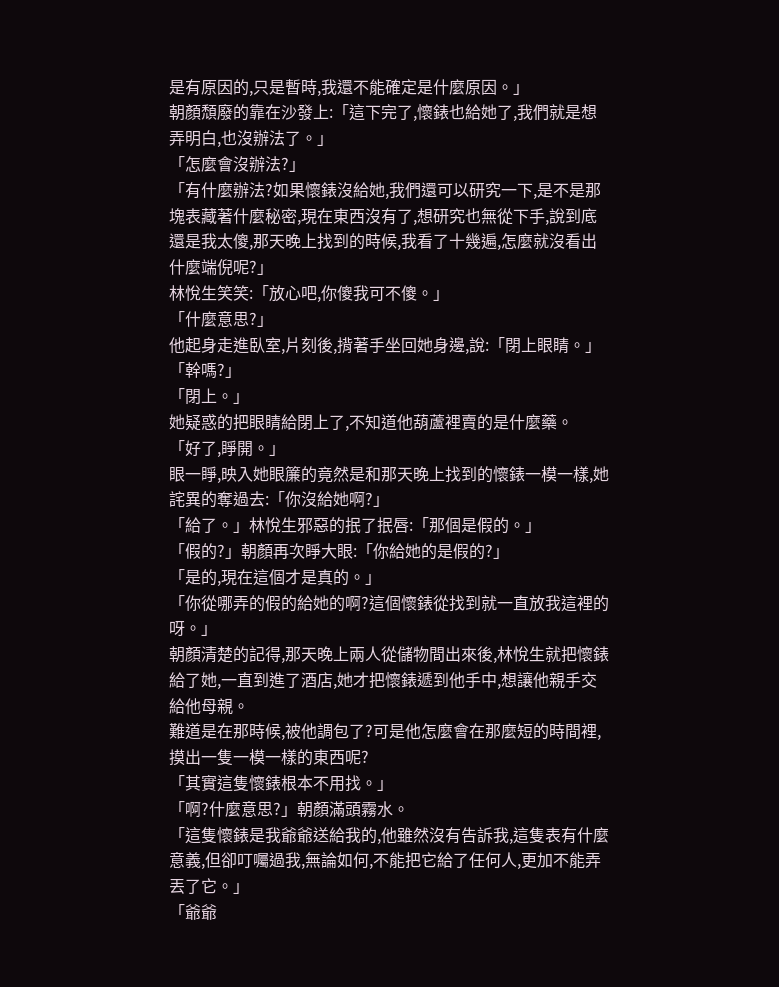是有原因的,只是暫時,我還不能確定是什麼原因。」
朝顏頹廢的靠在沙發上:「這下完了,懷錶也給她了,我們就是想弄明白,也沒辦法了。」
「怎麼會沒辦法?」
「有什麼辦法?如果懷錶沒給她,我們還可以研究一下,是不是那塊表藏著什麼秘密,現在東西沒有了,想研究也無從下手,說到底還是我太傻,那天晚上找到的時候,我看了十幾遍,怎麼就沒看出什麼端倪呢?」
林悅生笑笑:「放心吧,你傻我可不傻。」
「什麼意思?」
他起身走進臥室,片刻後,揹著手坐回她身邊,說:「閉上眼睛。」
「幹嗎?」
「閉上。」
她疑惑的把眼睛給閉上了,不知道他葫蘆裡賣的是什麼藥。
「好了,睜開。」
眼一睜,映入她眼簾的竟然是和那天晚上找到的懷錶一模一樣,她詫異的奪過去:「你沒給她啊?」
「給了。」林悅生邪惡的抿了抿唇:「那個是假的。」
「假的?」朝顏再次睜大眼:「你給她的是假的?」
「是的,現在這個才是真的。」
「你從哪弄的假的給她的啊?這個懷錶從找到就一直放我這裡的呀。」
朝顏清楚的記得,那天晚上兩人從儲物間出來後,林悅生就把懷錶給了她,一直到進了酒店,她才把懷錶遞到他手中,想讓他親手交給他母親。
難道是在那時候,被他調包了?可是他怎麼會在那麼短的時間裡,摸出一隻一模一樣的東西呢?
「其實這隻懷錶根本不用找。」
「啊?什麼意思?」朝顏滿頭霧水。
「這隻懷錶是我爺爺送給我的,他雖然沒有告訴我,這隻表有什麼意義,但卻叮囑過我,無論如何,不能把它給了任何人,更加不能弄丟了它。」
「爺爺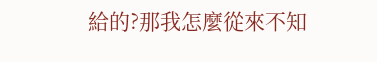給的?那我怎麼從來不知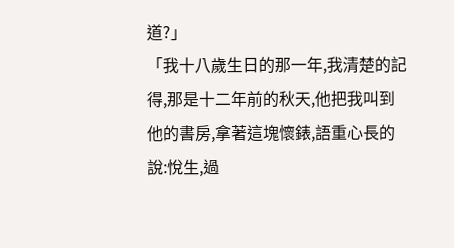道?」
「我十八歲生日的那一年,我清楚的記得,那是十二年前的秋天,他把我叫到他的書房,拿著這塊懷錶,語重心長的說:悅生,過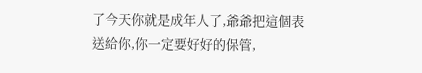了今天你就是成年人了,爺爺把這個表送給你,你一定要好好的保管,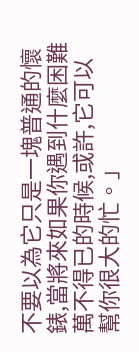不要以為它只是一塊普通的懷錶,當將來如果你遇到什麼困難萬不得已的時候,或許,它可以幫你很大的忙。」